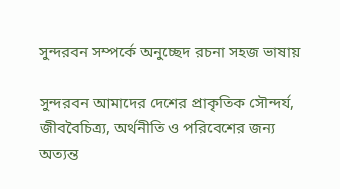সুন্দরবন সম্পর্কে অনুচ্ছেদ রচনা সহজ ভাষায়

সুন্দরবন আমাদের দেশের প্রাকৃতিক সৌন্দর্য, জীববৈচিত্র্য, অর্থনীতি ও পরিবেশের জন্য অত্যন্ত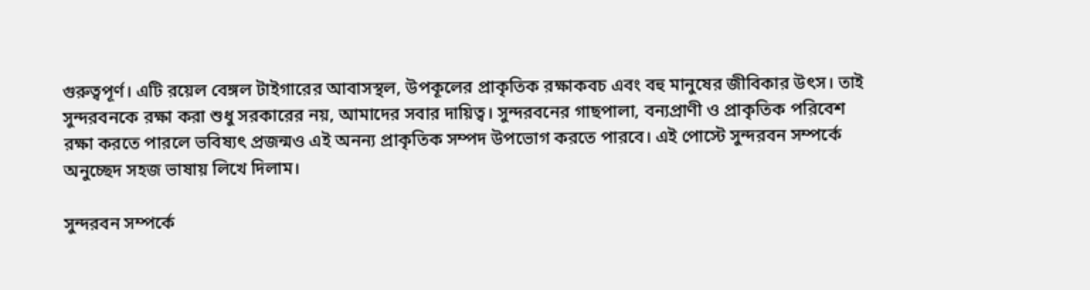গুরুত্বপূর্ণ। এটি রয়েল বেঙ্গল টাইগারের আবাসস্থল, উপকূলের প্রাকৃতিক রক্ষাকবচ এবং বহু মানুষের জীবিকার উৎস। তাই সুন্দরবনকে রক্ষা করা শুধু সরকারের নয়, আমাদের সবার দায়িত্ব। সুন্দরবনের গাছপালা, বন্যপ্রাণী ও প্রাকৃতিক পরিবেশ রক্ষা করতে পারলে ভবিষ্যৎ প্রজন্মও এই অনন্য প্রাকৃতিক সম্পদ উপভোগ করতে পারবে। এই পোস্টে সুন্দরবন সম্পর্কে অনুচ্ছেদ সহজ ভাষায় লিখে দিলাম।

সুন্দরবন সম্পর্কে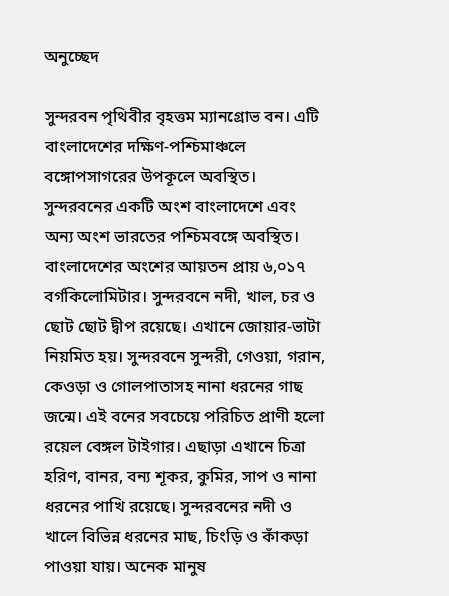অনুচ্ছেদ

সুন্দরবন পৃথিবীর বৃহত্তম ম্যানগ্রোভ বন। এটি বাংলাদেশের দক্ষিণ-পশ্চিমাঞ্চলে বঙ্গোপসাগরের উপকূলে অবস্থিত। সুন্দরবনের একটি অংশ বাংলাদেশে এবং অন্য অংশ ভারতের পশ্চিমবঙ্গে অবস্থিত। বাংলাদেশের অংশের আয়তন প্রায় ৬,০১৭ বর্গকিলোমিটার। সুন্দরবনে নদী, খাল, চর ও ছোট ছোট দ্বীপ রয়েছে। এখানে জোয়ার-ভাটা নিয়মিত হয়। সুন্দরবনে সুন্দরী, গেওয়া, গরান, কেওড়া ও গোলপাতাসহ নানা ধরনের গাছ জন্মে। এই বনের সবচেয়ে পরিচিত প্রাণী হলো রয়েল বেঙ্গল টাইগার। এছাড়া এখানে চিত্রা হরিণ, বানর, বন্য শূকর, কুমির, সাপ ও নানা ধরনের পাখি রয়েছে। সুন্দরবনের নদী ও খালে বিভিন্ন ধরনের মাছ, চিংড়ি ও কাঁকড়া পাওয়া যায়। অনেক মানুষ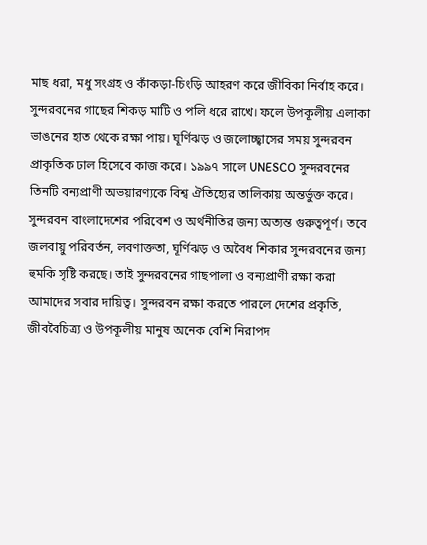মাছ ধরা, মধু সংগ্রহ ও কাঁকড়া-চিংড়ি আহরণ করে জীবিকা নির্বাহ করে। সুন্দরবনের গাছের শিকড় মাটি ও পলি ধরে রাখে। ফলে উপকূলীয় এলাকা ভাঙনের হাত থেকে রক্ষা পায়। ঘূর্ণিঝড় ও জলোচ্ছ্বাসের সময় সুন্দরবন প্রাকৃতিক ঢাল হিসেবে কাজ করে। ১৯৯৭ সালে UNESCO সুন্দরবনের তিনটি বন্যপ্রাণী অভয়ারণ্যকে বিশ্ব ঐতিহ্যের তালিকায় অন্তর্ভুক্ত করে। সুন্দরবন বাংলাদেশের পরিবেশ ও অর্থনীতির জন্য অত্যন্ত গুরুত্বপূর্ণ। তবে জলবায়ু পরিবর্তন, লবণাক্ততা, ঘূর্ণিঝড় ও অবৈধ শিকার সুন্দরবনের জন্য হুমকি সৃষ্টি করছে। তাই সুন্দরবনের গাছপালা ও বন্যপ্রাণী রক্ষা করা আমাদের সবার দায়িত্ব। সুন্দরবন রক্ষা করতে পারলে দেশের প্রকৃতি, জীববৈচিত্র্য ও উপকূলীয় মানুষ অনেক বেশি নিরাপদ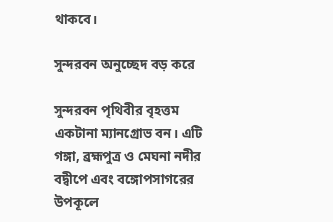থাকবে।

সুন্দরবন অনুচ্ছেদ বড় করে

সুন্দরবন পৃথিবীর বৃহত্তম একটানা ম্যানগ্রোভ বন। এটি গঙ্গা, ব্রহ্মপুত্র ও মেঘনা নদীর বদ্বীপে এবং বঙ্গোপসাগরের উপকূলে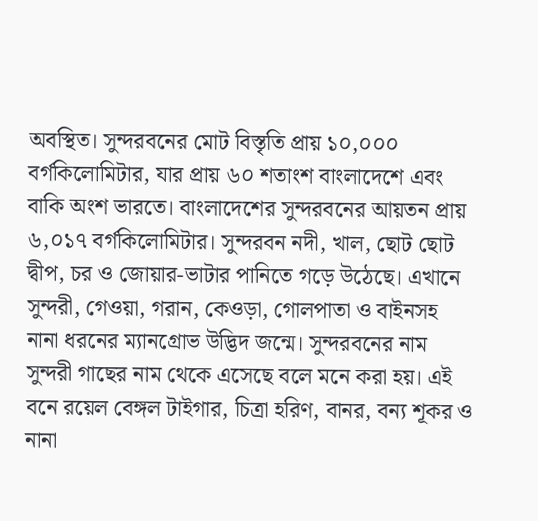অবস্থিত। সুন্দরবনের মোট বিস্তৃতি প্রায় ১০,০০০ বর্গকিলোমিটার, যার প্রায় ৬০ শতাংশ বাংলাদেশে এবং বাকি অংশ ভারতে। বাংলাদেশের সুন্দরবনের আয়তন প্রায় ৬,০১৭ বর্গকিলোমিটার। সুন্দরবন নদী, খাল, ছোট ছোট দ্বীপ, চর ও জোয়ার-ভাটার পানিতে গড়ে উঠেছে। এখানে সুন্দরী, গেওয়া, গরান, কেওড়া, গোলপাতা ও বাইনসহ নানা ধরনের ম্যানগ্রোভ উদ্ভিদ জন্মে। সুন্দরবনের নাম সুন্দরী গাছের নাম থেকে এসেছে বলে মনে করা হয়। এই বনে রয়েল বেঙ্গল টাইগার, চিত্রা হরিণ, বানর, বন্য শূকর ও নানা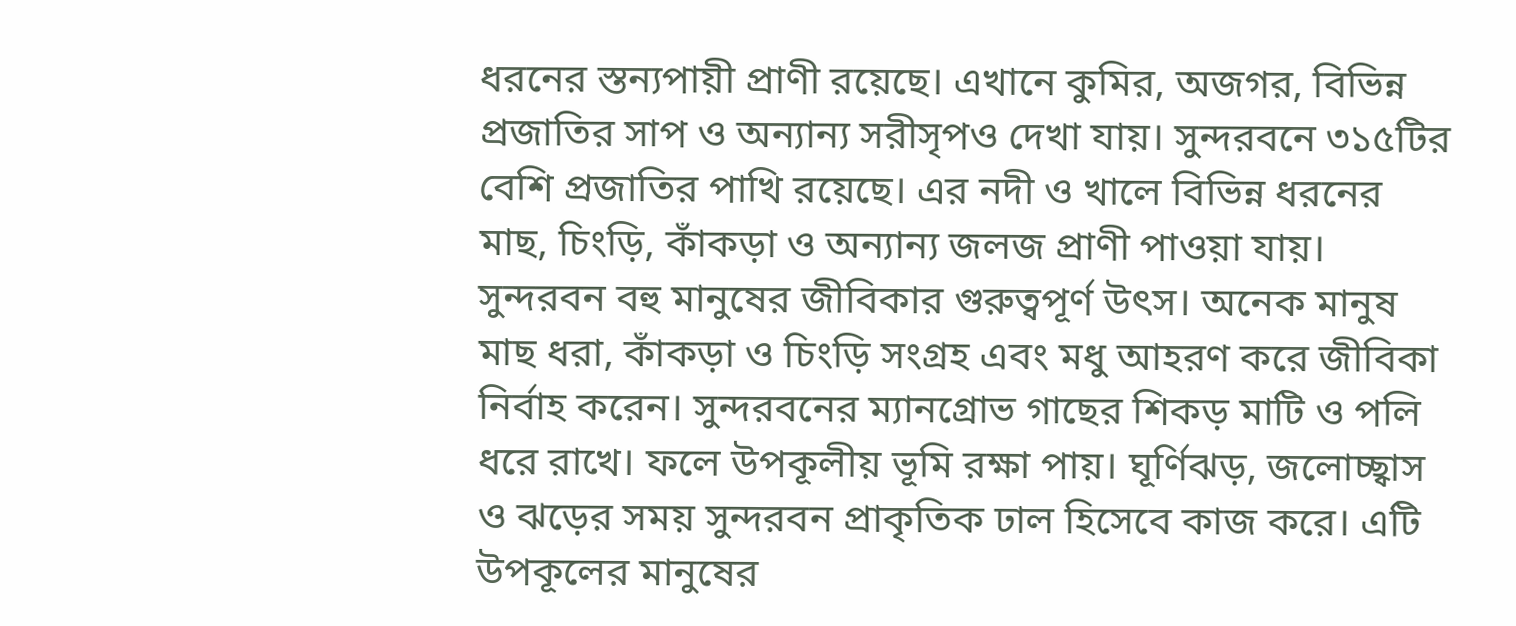ধরনের স্তন্যপায়ী প্রাণী রয়েছে। এখানে কুমির, অজগর, বিভিন্ন প্রজাতির সাপ ও অন্যান্য সরীসৃপও দেখা যায়। সুন্দরবনে ৩১৫টির বেশি প্রজাতির পাখি রয়েছে। এর নদী ও খালে বিভিন্ন ধরনের মাছ, চিংড়ি, কাঁকড়া ও অন্যান্য জলজ প্রাণী পাওয়া যায়। সুন্দরবন বহু মানুষের জীবিকার গুরুত্বপূর্ণ উৎস। অনেক মানুষ মাছ ধরা, কাঁকড়া ও চিংড়ি সংগ্রহ এবং মধু আহরণ করে জীবিকা নির্বাহ করেন। সুন্দরবনের ম্যানগ্রোভ গাছের শিকড় মাটি ও পলি ধরে রাখে। ফলে উপকূলীয় ভূমি রক্ষা পায়। ঘূর্ণিঝড়, জলোচ্ছ্বাস ও ঝড়ের সময় সুন্দরবন প্রাকৃতিক ঢাল হিসেবে কাজ করে। এটি উপকূলের মানুষের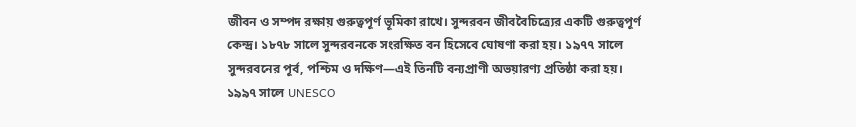জীবন ও সম্পদ রক্ষায় গুরুত্বপূর্ণ ভূমিকা রাখে। সুন্দরবন জীববৈচিত্র্যের একটি গুরুত্বপূর্ণ কেন্দ্র। ১৮৭৮ সালে সুন্দরবনকে সংরক্ষিত বন হিসেবে ঘোষণা করা হয়। ১৯৭৭ সালে সুন্দরবনের পূর্ব, পশ্চিম ও দক্ষিণ—এই তিনটি বন্যপ্রাণী অভয়ারণ্য প্রতিষ্ঠা করা হয়। ১৯৯৭ সালে UNESCO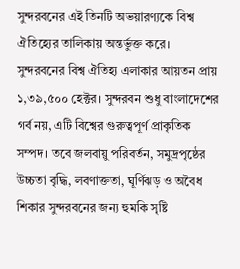সুন্দরবনের এই তিনটি অভয়ারণ্যকে বিশ্ব ঐতিহ্যের তালিকায় অন্তর্ভুক্ত করে। সুন্দরবনের বিশ্ব ঐতিহ্য এলাকার আয়তন প্রায় ১,৩৯,৫০০ হেক্টর। সুন্দরবন শুধু বাংলাদেশের গর্ব নয়, এটি বিশ্বের গুরুত্বপূর্ণ প্রাকৃতিক সম্পদ। তবে জলবায়ু পরিবর্তন, সমুদ্রপৃষ্ঠের উচ্চতা বৃদ্ধি, লবণাক্ততা, ঘূর্ণিঝড় ও অবৈধ শিকার সুন্দরবনের জন্য হুমকি সৃষ্টি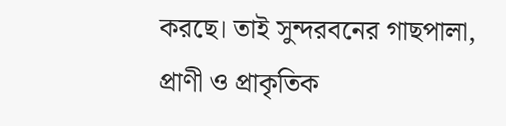করছে। তাই সুন্দরবনের গাছপালা, প্রাণী ও প্রাকৃতিক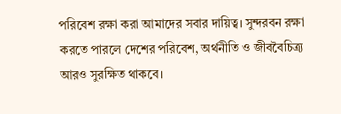পরিবেশ রক্ষা করা আমাদের সবার দায়িত্ব। সুন্দরবন রক্ষা করতে পারলে দেশের পরিবেশ, অর্থনীতি ও জীববৈচিত্র্য আরও সুরক্ষিত থাকবে।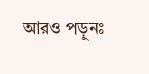আরও পড়ুনঃ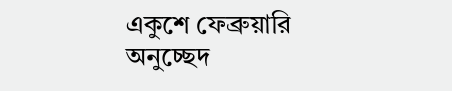একুশে ফেব্রুয়ারি অনুচ্ছেদ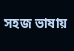সহজ ভাষায়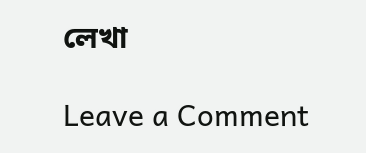লেখা

Leave a Comment